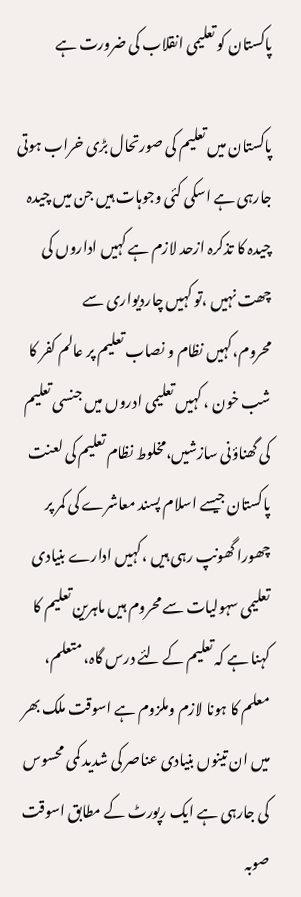پاکستان کو تعلیمی انقلاب کی ضرورت ہے

پاکستان میں تعلیم کی صورتحال بڑی خراب ہوتی جارہی ہے اسکی کئی وجوہات ہیں جن میں چیدہ چیدہ کا تذکرہ ازحد لازم ہے کہیں اداروں کی چھت نہیں ،تو کہیں چاردیواری سے محروم،کہیں نظام و نصاب تعلیم پر عالم کفر کا شب خون ، کہیں تعلیمی ادروں میں جنسی تعلیم کی گھناؤنی سازشیں،مخلوط نظام تعلیم کی لعنت پاکستان جیسے اسلام پسند معاشرے کی کمر پر چھورا گھونپ رہی ہیں ،کہیں ادارے بنیادی تعلیمی سہولیات سے محروم ہیں ماہرین تعلیم کا کہنا ہے کہ تعلیم کے لئے درس گاہ، متعلم، معلم کا ہونا لازم وملزوم ہے اسوقت ملک بھر میں ان تینوں بنیادی عناصر کی شدید کمی محسوس کی جارہی ہے ایک رپورٹ کے مطابق اسوقت صوبہ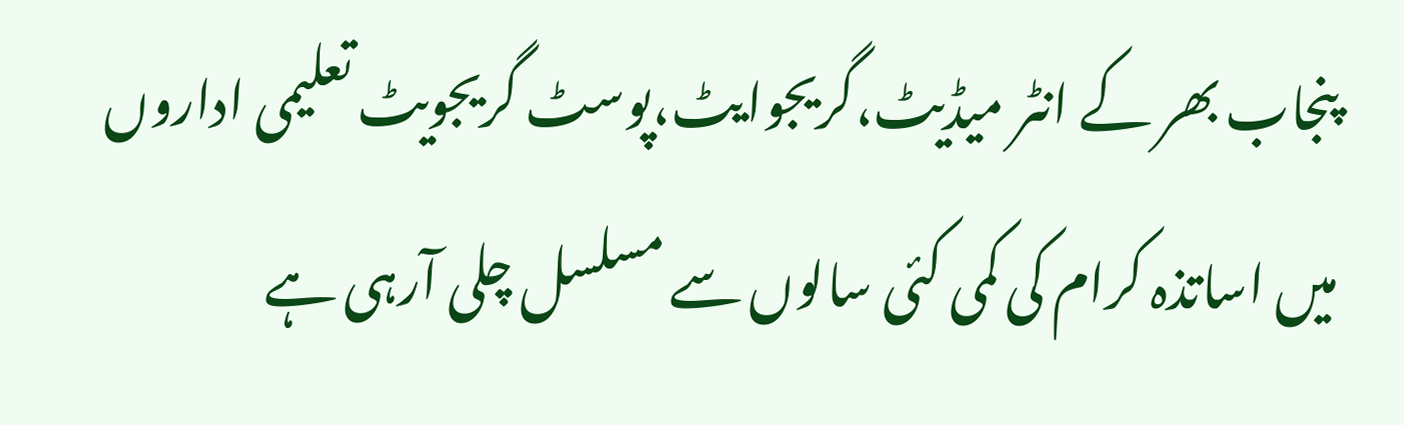پنجاب بھر کے انٹر میڈیٹ،گریجوایٹ،پوسٹ گریجویٹ تعلیمی اداروں میں اساتذہ کرام کی کمی کئی سالوں سے مسلسل چلی آرہی ہے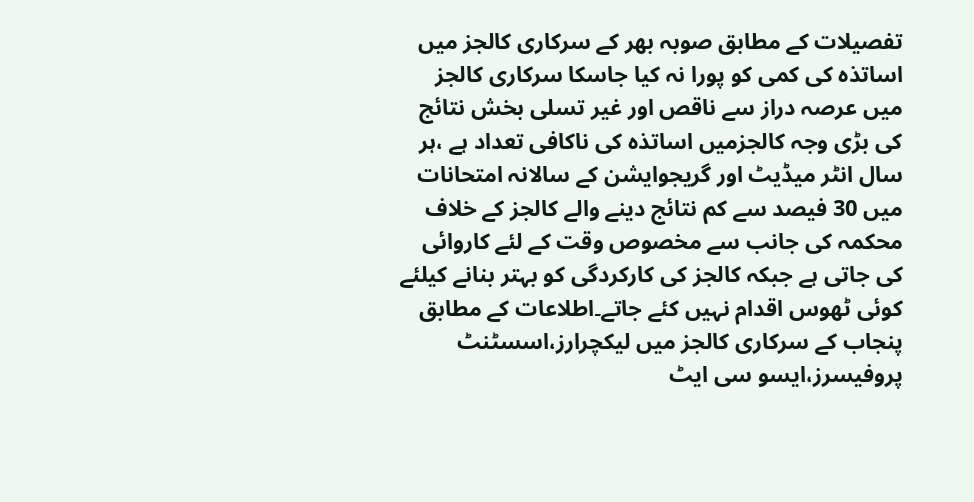تفصیلات کے مطابق صوبہ بھر کے سرکاری کالجز میں اساتذہ کی کمی کو پورا نہ کیا جاسکا سرکاری کالجز میں عرصہ دراز سے ناقص اور غیر تسلی بخش نتائج کی بڑی وجہ کالجزمیں اساتذہ کی ناکافی تعداد ہے ،ہر سال انٹر میڈیٹ اور گریجوایشن کے سالانہ امتحانات میں 30 فیصد سے کم نتائج دینے والے کالجز کے خلاف محکمہ کی جانب سے مخصوص وقت کے لئے کاروائی کی جاتی ہے جبکہ کالجز کی کارکردگی کو بہتر بنانے کیلئے کوئی ٹھوس اقدام نہیں کئے جاتے۔اطلاعات کے مطابق پنجاب کے سرکاری کالجز میں لیکچرارز،اسسٹنٹ پروفیسرز،ایسو سی ایٹ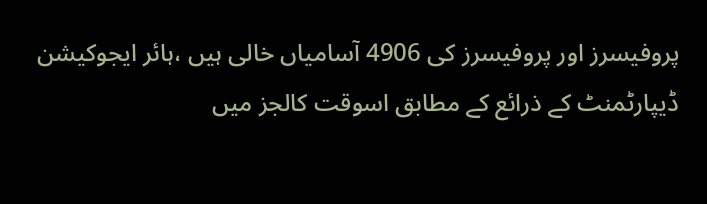پروفیسرز اور پروفیسرز کی 4906 آسامیاں خالی ہیں ،ہائر ایجوکیشن ڈیپارٹمنٹ کے ذرائع کے مطابق اسوقت کالجز میں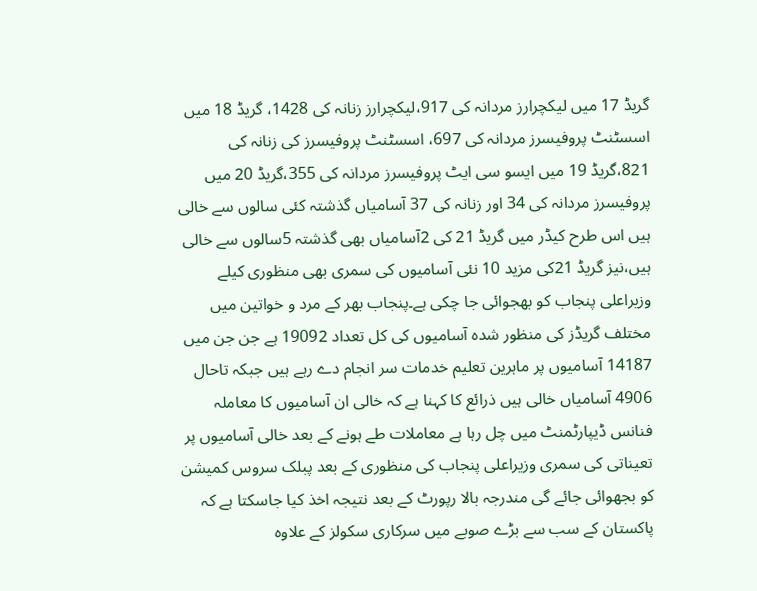گریڈ 17 میں لیکچرارز مردانہ کی 917،لیکچرارز زنانہ کی 1428، گریڈ 18 میں اسسٹنٹ پروفیسرز مردانہ کی 697، اسسٹنٹ پروفیسرز کی زنانہ کی 821،گریڈ 19 میں ایسو سی ایٹ پروفیسرز مردانہ کی 355،گریڈ 20 میں پروفیسرز مردانہ کی 34 اور زنانہ کی 37 آسامیاں گذشتہ کئی سالوں سے خالی ہیں اس طرح کیڈر میں گریڈ 21 کی 2آسامیاں بھی گذشتہ 5سالوں سے خالی ہیں،نیز گریڈ 21کی مزید 10 نئی آسامیوں کی سمری بھی منظوری کیلے وزیراعلی پنجاب کو بھجوائی جا چکی ہے۔پنجاب بھر کے مرد و خواتین میں مختلف گریڈز کی منظور شدہ آسامیوں کی کل تعداد 19092 ہے جن جن میں 14187 آسامیوں پر ماہرین تعلیم خدمات سر انجام دے رہے ہیں جبکہ تاحال 4906 آسامیاں خالی ہیں ذرائع کا کہنا ہے کہ خالی ان آسامیوں کا معاملہ فنانس ڈیپارٹمنٹ میں چل رہا ہے معاملات طے ہونے کے بعد خالی آسامیوں پر تعیناتی کی سمری وزیراعلی پنجاب کی منظوری کے بعد پبلک سروس کمیشن کو بجھوائی جائے گی مندرجہ بالا رپورٹ کے بعد نتیجہ اخذ کیا جاسکتا ہے کہ پاکستان کے سب سے بڑے صوبے میں سرکاری سکولز کے علاوہ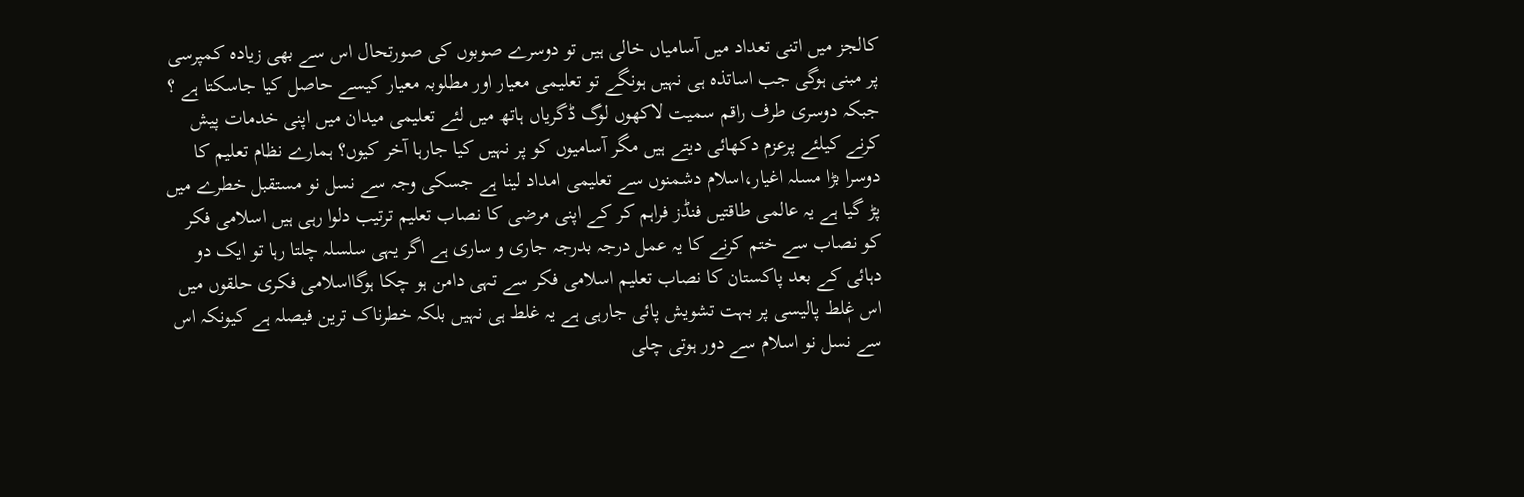کالجز میں اتنی تعداد میں آسامیاں خالی ہیں تو دوسرے صوبوں کی صورتحال اس سے بھی زیادہ کمپرسی پر مبنی ہوگی جب اساتذہ ہی نہیں ہونگے تو تعلیمی معیار اور مطلوبہ معیار کیسے حاصل کیا جاسکتا ہے ؟ جبکہ دوسری طرف راقم سمیت لاکھوں لوگ ڈگریاں ہاتھ میں لئے تعلیمی میدان میں اپنی خدمات پیش کرنے کیلئے پرعزم دکھائی دیتے ہیں مگر آسامیوں کو پر نہیں کیا جارہا آخر کیوں؟ ہمارے نظام تعلیم کا دوسرا بڑا مسلہ اغیار،اسلام دشمنوں سے تعلیمی امداد لینا ہے جسکی وجہ سے نسل نو مستقبل خطرے میں پڑ گیا ہے یہ عالمی طاقتیں فنڈز فراہم کر کے اپنی مرضی کا نصاب تعلیم ترتیب دلوا رہی ہیں اسلامی فکر کو نصاب سے ختم کرنے کا یہ عمل درجہ بدرجہ جاری و ساری ہے اگر یہی سلسلہ چلتا رہا تو ایک دو دہائی کے بعد پاکستان کا نصاب تعلیم اسلامی فکر سے تہی دامن ہو چکا ہوگااسلامی فکری حلقوں میں اس غٖلط پالیسی پر بہت تشویش پائی جارہی ہے یہ غلط ہی نہیں بلکہ خطرناک ترین فیصلہ ہے کیونکہ اس سے نسل نو اسلام سے دور ہوتی چلی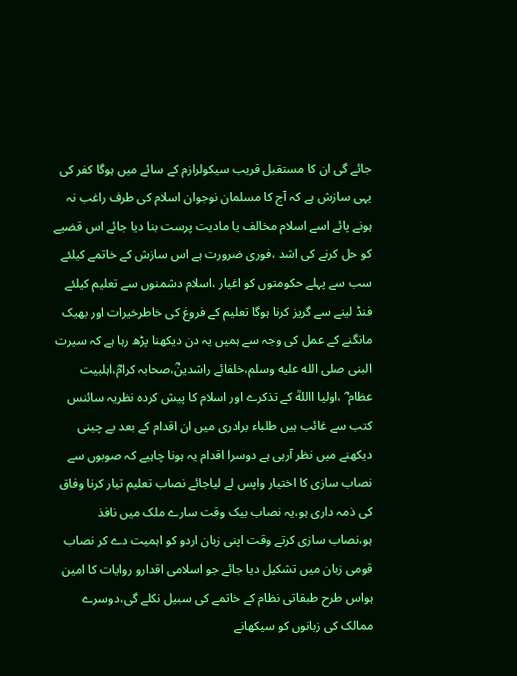جائے گی ان کا مستقبل قریب سیکولرازم کے سائے میں ہوگا کفر کی یہی سازش ہے کہ آج کا مسلمان نوجوان اسلام کی طرف راغب نہ ہونے پائے اسے اسلام مخالف یا مادیت پرست بنا دیا جائے اس قضیے کو حل کرنے کی اشد ،فوری ضرورت ہے اس سازش کے خاتمے کیلئے سب سے پہلے حکومتوں کو اغیار ،اسلام دشمنوں سے تعلیم کیلئے فنڈ لینے سے گریز کرنا ہوگا تعلیم کے فروغ کی خاطرخیرات اور بھیک مانگنے کے عمل کی وجہ سے ہمیں یہ دن دیکھنا پڑھ رہا ہے کہ سیرت البنی صلى الله عليه وسلم،خلفائے راشدینؓ،صحابہ کرامؓ،اہلبیت عظام ؓ ،اولیا االلهؒ کے تذکرے اور اسلام کا پیش کردہ نظریہ سائنس کتب سے غائب ہیں طلباء برادری میں ان اقدام کے بعد بے چینی دیکھنے میں نظر آرہی ہے دوسرا اقدام یہ ہونا چاہیے کہ صوبوں سے نصاب سازی کا اختیار واپس لے لیاجائے نصاب تعلیم تیار کرنا وفاق کی ذمہ داری ہو،یہ نصاب بیک وقت سارے ملک میں نافذ ہو،نصاب سازی کرتے وقت اپنی زبان اردو کو اہمیت دے کر نصاب قومی زبان میں تشکیل دیا جائے جو اسلامی اقدارو روایات کا امین ہواس طرح طبقاتی نظام کے خاتمے کی سبیل نکلے گی،دوسرے ممالک کی زبانوں کو سیکھانے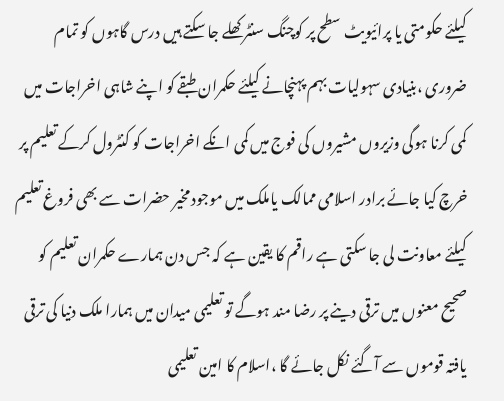کیلئے حکومتی یا پرائیویٹ سطح پر کوچنگ سنٹر کھلے جا سکتے ہیں درس گاہوں کو تمام ضروری ،بنیادی سہولیات بہم پہنچانے کیلئے حکمران طبقے کو اپنے شاہی اخراجات میں کمی کرنا ہوگی وزیروں مشیروں کی فوج میں کمی انکے اخراجات کو کنٹرول کرکے تعلیم پر خرچ کیا جائے برادر اسلامی ممالک یاملک میں موجود مخیر حضرات سے بھی فروغ تعلیم کیلئے معاونت لی جا سکتی ہے راقم کا یقین ہے کہ جس دن ہمارے حکمران تعلیم کو صحیح معنوں میں ترقی دینے پر رضا مند ہوگے تو تعلیمی میدان میں ہمارا ملک دنیا کی ترقی یافتہ قوموں سے آگئے نکل جائے گا ،اسلام کا امین تعلیمی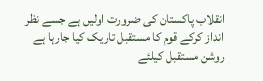انقلاب پاکستان کی ضرورت اولیں ہے جسے نظر انداز کرکے قوم کا مستقبل تاریک کیا جارہا ہے روشن مستقبل کیلئے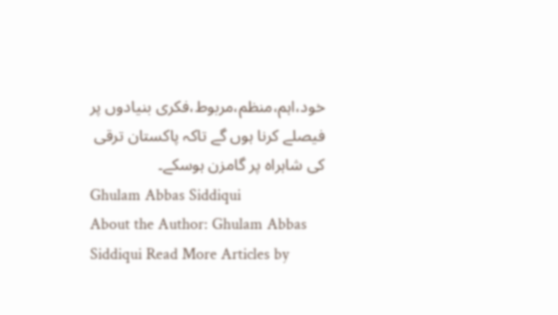خود،اہم،منظم،مربوط،فکری بنیادوں پر فیصلے کرنا ہوں گے تاکہ پاکستان ترقی کی شاہراہ پر گامزن ہوسکے۔
Ghulam Abbas Siddiqui
About the Author: Ghulam Abbas Siddiqui Read More Articles by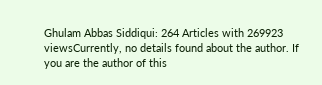Ghulam Abbas Siddiqui: 264 Articles with 269923 viewsCurrently, no details found about the author. If you are the author of this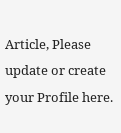Article, Please update or create your Profile here.